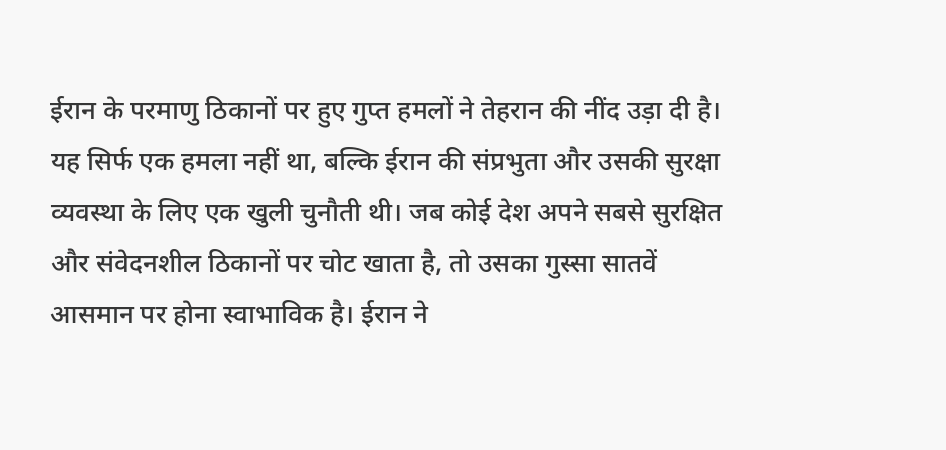ईरान के परमाणु ठिकानों पर हुए गुप्त हमलों ने तेहरान की नींद उड़ा दी है। यह सिर्फ एक हमला नहीं था, बल्कि ईरान की संप्रभुता और उसकी सुरक्षा व्यवस्था के लिए एक खुली चुनौती थी। जब कोई देश अपने सबसे सुरक्षित और संवेदनशील ठिकानों पर चोट खाता है, तो उसका गुस्सा सातवें आसमान पर होना स्वाभाविक है। ईरान ने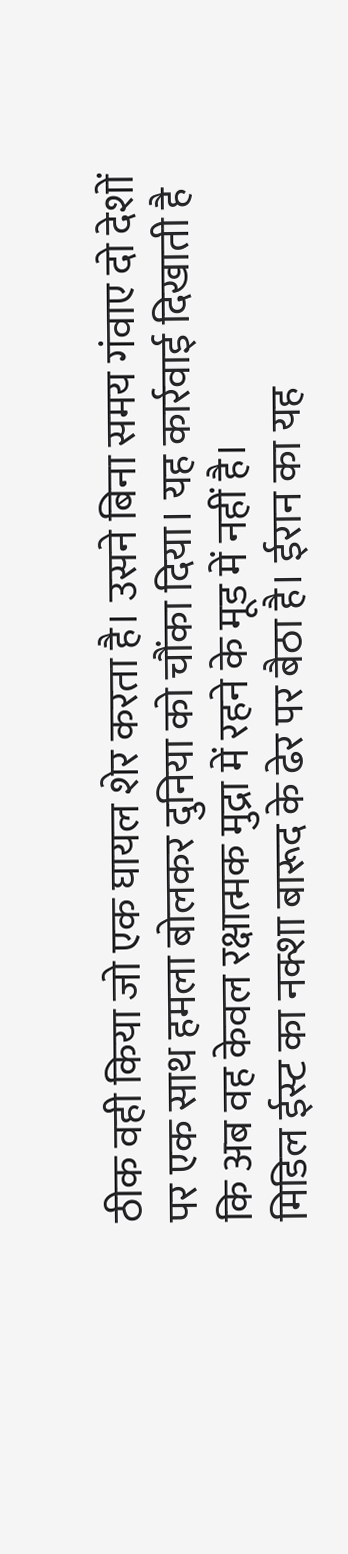ठीक वही किया जो एक घायल शेर करता है। उसने बिना समय गंवाए दो देशों पर एक साथ हमला बोलकर दुनिया को चौंका दिया। यह कार्रवाई दिखाती है कि अब वह केवल रक्षात्मक मुद्रा में रहने के मूड में नहीं है।
मिडिल ईस्ट का नक्शा बारूद के ढेर पर बैठा है। ईरान का यह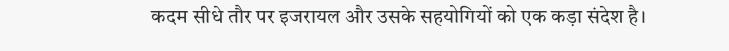कदम सीधे तौर पर इजरायल और उसके सहयोगियों को एक कड़ा संदेश है।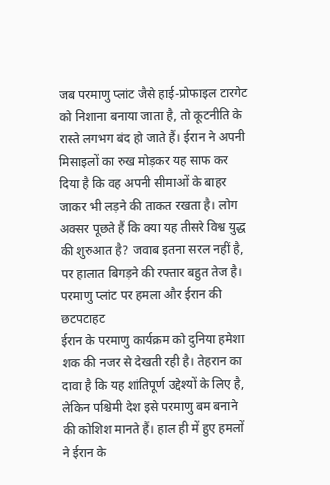जब परमाणु प्लांट जैसे हाई-प्रोफाइल टारगेट को निशाना बनाया जाता है, तो कूटनीति के रास्ते लगभग बंद हो जाते हैं। ईरान ने अपनी मिसाइलों का रुख मोड़कर यह साफ कर दिया है कि वह अपनी सीमाओं के बाहर जाकर भी लड़ने की ताकत रखता है। लोग अक्सर पूछते हैं कि क्या यह तीसरे विश्व युद्ध की शुरुआत है? जवाब इतना सरल नहीं है, पर हालात बिगड़ने की रफ्तार बहुत तेज है।
परमाणु प्लांट पर हमला और ईरान की छटपटाहट
ईरान के परमाणु कार्यक्रम को दुनिया हमेशा शक की नजर से देखती रही है। तेहरान का दावा है कि यह शांतिपूर्ण उद्देश्यों के लिए है, लेकिन पश्चिमी देश इसे परमाणु बम बनाने की कोशिश मानते हैं। हाल ही में हुए हमलों ने ईरान के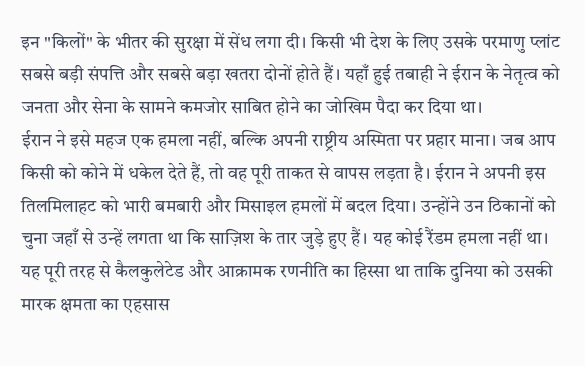इन "किलों" के भीतर की सुरक्षा में सेंध लगा दी। किसी भी देश के लिए उसके परमाणु प्लांट सबसे बड़ी संपत्ति और सबसे बड़ा खतरा दोनों होते हैं। यहाँ हुई तबाही ने ईरान के नेतृत्व को जनता और सेना के सामने कमजोर साबित होने का जोखिम पैदा कर दिया था।
ईरान ने इसे महज एक हमला नहीं, बल्कि अपनी राष्ट्रीय अस्मिता पर प्रहार माना। जब आप किसी को कोने में धकेल देते हैं, तो वह पूरी ताकत से वापस लड़ता है। ईरान ने अपनी इस तिलमिलाहट को भारी बमबारी और मिसाइल हमलों में बदल दिया। उन्होंने उन ठिकानों को चुना जहाँ से उन्हें लगता था कि साज़िश के तार जुड़े हुए हैं। यह कोई रैंडम हमला नहीं था। यह पूरी तरह से कैलकुलेटेड और आक्रामक रणनीति का हिस्सा था ताकि दुनिया को उसकी मारक क्षमता का एहसास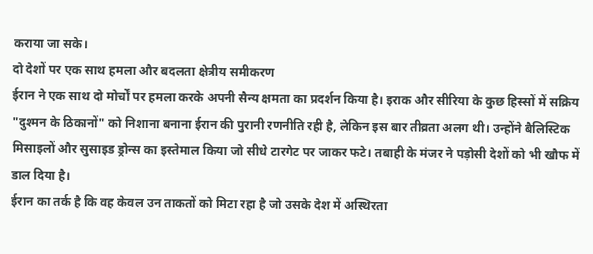कराया जा सके।
दो देशों पर एक साथ हमला और बदलता क्षेत्रीय समीकरण
ईरान ने एक साथ दो मोर्चों पर हमला करके अपनी सैन्य क्षमता का प्रदर्शन किया है। इराक और सीरिया के कुछ हिस्सों में सक्रिय "दुश्मन के ठिकानों" को निशाना बनाना ईरान की पुरानी रणनीति रही है, लेकिन इस बार तीव्रता अलग थी। उन्होंने बैलिस्टिक मिसाइलों और सुसाइड ड्रोन्स का इस्तेमाल किया जो सीधे टारगेट पर जाकर फटे। तबाही के मंजर ने पड़ोसी देशों को भी खौफ में डाल दिया है।
ईरान का तर्क है कि वह केवल उन ताकतों को मिटा रहा है जो उसके देश में अस्थिरता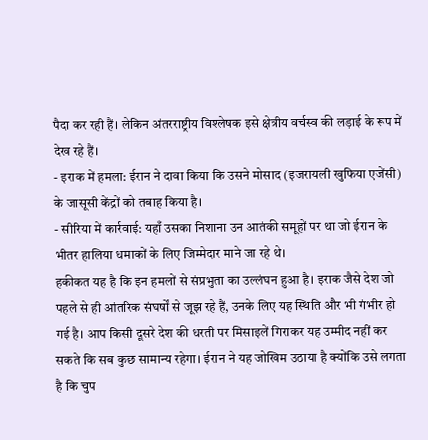पैदा कर रही हैं। लेकिन अंतरराष्ट्रीय विश्लेषक इसे क्षेत्रीय वर्चस्व की लड़ाई के रूप में देख रहे हैं।
- इराक में हमला: ईरान ने दावा किया कि उसने मोसाद (इजरायली खुफिया एजेंसी) के जासूसी केंद्रों को तबाह किया है।
- सीरिया में कार्रवाई: यहाँ उसका निशाना उन आतंकी समूहों पर था जो ईरान के भीतर हालिया धमाकों के लिए जिम्मेदार माने जा रहे थे।
हकीकत यह है कि इन हमलों से संप्रभुता का उल्लंघन हुआ है। इराक जैसे देश जो पहले से ही आंतरिक संघर्षों से जूझ रहे हैं, उनके लिए यह स्थिति और भी गंभीर हो गई है। आप किसी दूसरे देश की धरती पर मिसाइलें गिराकर यह उम्मीद नहीं कर सकते कि सब कुछ सामान्य रहेगा। ईरान ने यह जोखिम उठाया है क्योंकि उसे लगता है कि चुप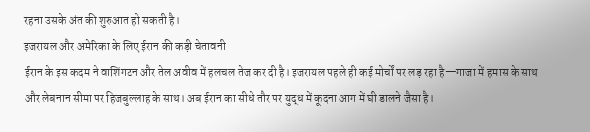रहना उसके अंत की शुरुआत हो सकती है।
इजरायल और अमेरिका के लिए ईरान की कड़ी चेतावनी
ईरान के इस कदम ने वाशिंगटन और तेल अवीव में हलचल तेज कर दी है। इजरायल पहले ही कई मोर्चों पर लड़ रहा है—गाजा में हमास के साथ और लेबनान सीमा पर हिजबुल्लाह के साथ। अब ईरान का सीधे तौर पर युद्ध में कूदना आग में घी डालने जैसा है।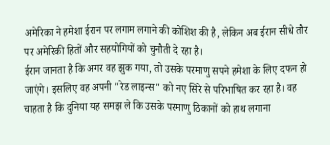अमेरिका ने हमेशा ईरान पर लगाम लगाने की कोशिश की है, लेकिन अब ईरान सीधे तौर पर अमेरिकी हितों और सहयोगियों को चुनौती दे रहा है।
ईरान जानता है कि अगर वह झुक गया, तो उसके परमाणु सपने हमेशा के लिए दफन हो जाएंगे। इसलिए वह अपनी "रेड लाइन्स" को नए सिरे से परिभाषित कर रहा है। वह चाहता है कि दुनिया यह समझ ले कि उसके परमाणु ठिकानों को हाथ लगाना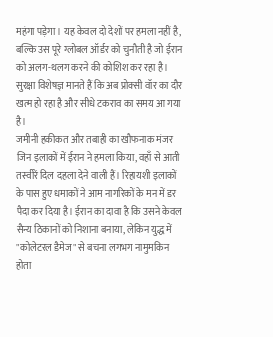महंगा पड़ेगा। यह केवल दो देशों पर हमला नहीं है, बल्कि उस पूरे ग्लोबल ऑर्डर को चुनौती है जो ईरान को अलग-थलग करने की कोशिश कर रहा है। सुरक्षा विशेषज्ञ मानते हैं कि अब प्रोक्सी वॉर का दौर खत्म हो रहा है और सीधे टकराव का समय आ गया है।
जमीनी हकीकत और तबाही का खौफनाक मंजर
जिन इलाकों में ईरान ने हमला किया, वहाँ से आती तस्वीरें दिल दहला देने वाली हैं। रिहायशी इलाकों के पास हुए धमाकों ने आम नागरिकों के मन में डर पैदा कर दिया है। ईरान का दावा है कि उसने केवल सैन्य ठिकानों को निशाना बनाया, लेकिन युद्ध में "कोलेटरल डैमेज" से बचना लगभग नामुमकिन होता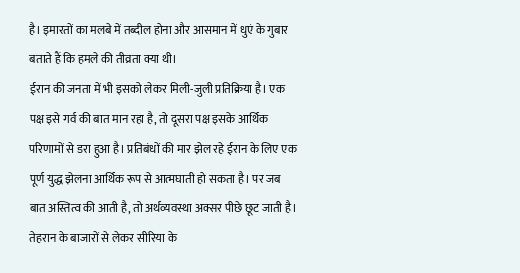है। इमारतों का मलबे में तब्दील होना और आसमान में धुएं के गुबार बताते हैं कि हमले की तीव्रता क्या थी।
ईरान की जनता में भी इसको लेकर मिली-जुली प्रतिक्रिया है। एक पक्ष इसे गर्व की बात मान रहा है, तो दूसरा पक्ष इसके आर्थिक परिणामों से डरा हुआ है। प्रतिबंधों की मार झेल रहे ईरान के लिए एक पूर्ण युद्ध झेलना आर्थिक रूप से आत्मघाती हो सकता है। पर जब बात अस्तित्व की आती है, तो अर्थव्यवस्था अक्सर पीछे छूट जाती है। तेहरान के बाजारों से लेकर सीरिया के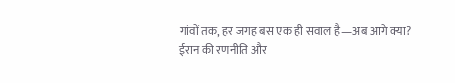गांवों तक, हर जगह बस एक ही सवाल है—अब आगे क्या?
ईरान की रणनीति और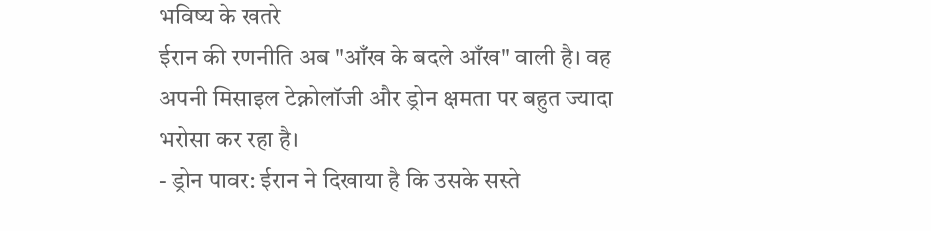भविष्य के खतरे
ईरान की रणनीति अब "आँख के बदले आँख" वाली है। वह अपनी मिसाइल टेक्नोलॉजी और ड्रोन क्षमता पर बहुत ज्यादा भरोसा कर रहा है।
- ड्रोन पावर: ईरान ने दिखाया है कि उसके सस्ते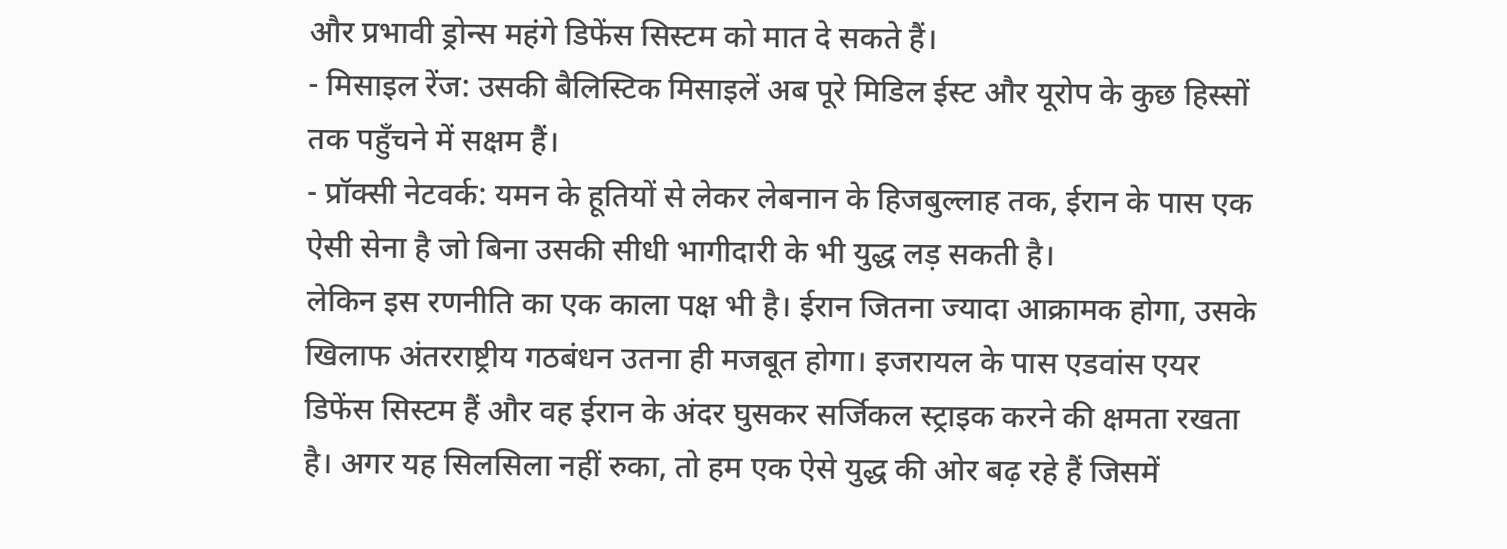और प्रभावी ड्रोन्स महंगे डिफेंस सिस्टम को मात दे सकते हैं।
- मिसाइल रेंज: उसकी बैलिस्टिक मिसाइलें अब पूरे मिडिल ईस्ट और यूरोप के कुछ हिस्सों तक पहुँचने में सक्षम हैं।
- प्रॉक्सी नेटवर्क: यमन के हूतियों से लेकर लेबनान के हिजबुल्लाह तक, ईरान के पास एक ऐसी सेना है जो बिना उसकी सीधी भागीदारी के भी युद्ध लड़ सकती है।
लेकिन इस रणनीति का एक काला पक्ष भी है। ईरान जितना ज्यादा आक्रामक होगा, उसके खिलाफ अंतरराष्ट्रीय गठबंधन उतना ही मजबूत होगा। इजरायल के पास एडवांस एयर डिफेंस सिस्टम हैं और वह ईरान के अंदर घुसकर सर्जिकल स्ट्राइक करने की क्षमता रखता है। अगर यह सिलसिला नहीं रुका, तो हम एक ऐसे युद्ध की ओर बढ़ रहे हैं जिसमें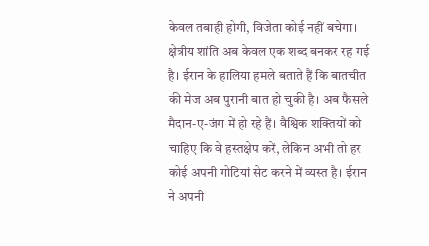केवल तबाही होगी, विजेता कोई नहीं बचेगा।
क्षेत्रीय शांति अब केवल एक शब्द बनकर रह गई है। ईरान के हालिया हमले बताते हैं कि बातचीत की मेज अब पुरानी बात हो चुकी है। अब फैसले मैदान-ए-जंग में हो रहे हैं। वैश्विक शक्तियों को चाहिए कि वे हस्तक्षेप करें, लेकिन अभी तो हर कोई अपनी गोटियां सेट करने में व्यस्त है। ईरान ने अपनी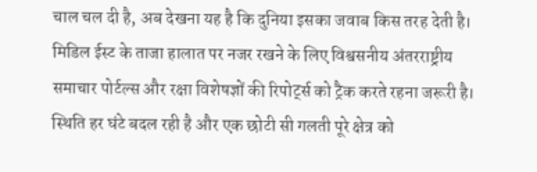चाल चल दी है, अब देखना यह है कि दुनिया इसका जवाब किस तरह देती है।
मिडिल ईस्ट के ताजा हालात पर नजर रखने के लिए विश्वसनीय अंतरराष्ट्रीय समाचार पोर्टल्स और रक्षा विशेषज्ञों की रिपोर्ट्स को ट्रैक करते रहना जरूरी है। स्थिति हर घंटे बदल रही है और एक छोटी सी गलती पूरे क्षेत्र को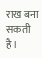राख बना सकती है।